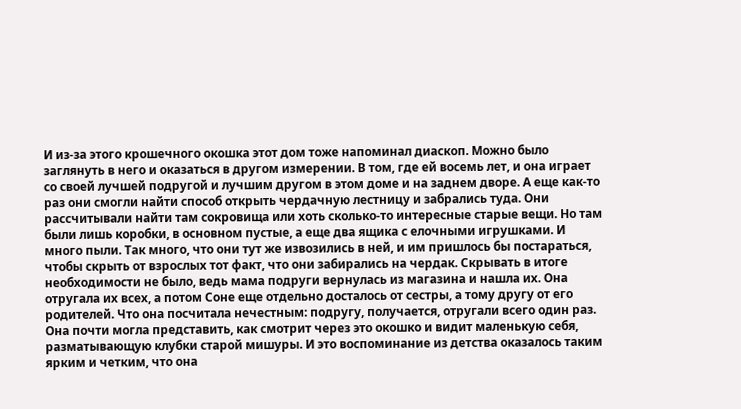И из-за этого крошечного окошка этот дом тоже напоминал диаскоп. Можно было заглянуть в него и оказаться в другом измерении. В том, где ей восемь лет, и она играет со своей лучшей подругой и лучшим другом в этом доме и на заднем дворе. А еще как-то раз они смогли найти способ открыть чердачную лестницу и забрались туда. Они рассчитывали найти там сокровища или хоть сколько-то интересные старые вещи. Но там были лишь коробки, в основном пустые, а еще два ящика с елочными игрушками. И много пыли. Так много, что они тут же извозились в ней, и им пришлось бы постараться, чтобы скрыть от взрослых тот факт, что они забирались на чердак. Скрывать в итоге необходимости не было, ведь мама подруги вернулась из магазина и нашла их. Она отругала их всех, а потом Соне еще отдельно досталось от сестры, а тому другу от его родителей. Что она посчитала нечестным: подругу, получается, отругали всего один раз. Она почти могла представить, как смотрит через это окошко и видит маленькую себя, разматывающую клубки старой мишуры. И это воспоминание из детства оказалось таким ярким и четким, что она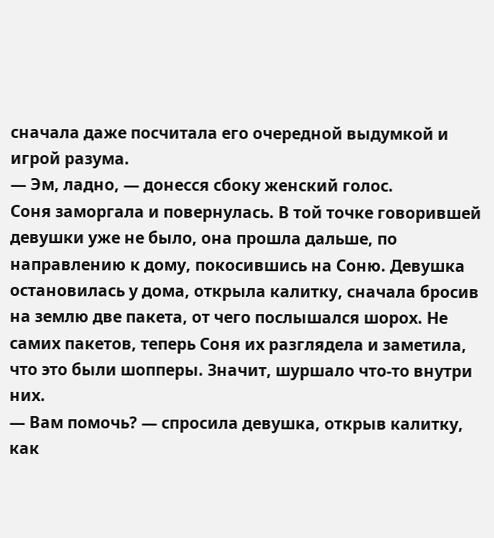сначала даже посчитала его очередной выдумкой и игрой разума.
— Эм, ладно, — донесся сбоку женский голос.
Соня заморгала и повернулась. В той точке говорившей девушки уже не было, она прошла дальше, по направлению к дому, покосившись на Соню. Девушка остановилась у дома, открыла калитку, сначала бросив на землю две пакета, от чего послышался шорох. Не самих пакетов, теперь Соня их разглядела и заметила, что это были шопперы. Значит, шуршало что-то внутри них.
— Вам помочь? — спросила девушка, открыв калитку, как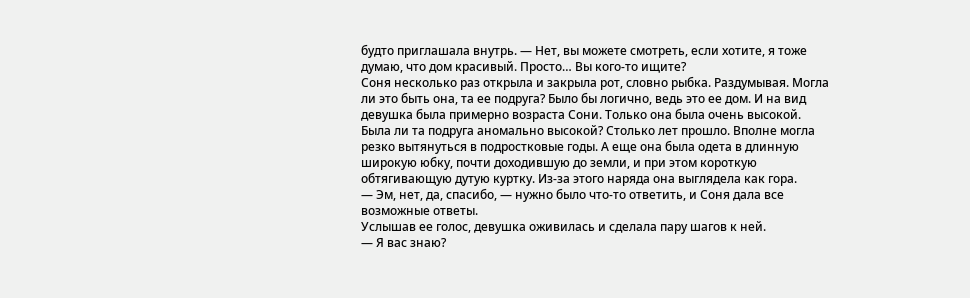будто приглашала внутрь. — Нет, вы можете смотреть, если хотите, я тоже думаю, что дом красивый. Просто… Вы кого-то ищите?
Соня несколько раз открыла и закрыла рот, словно рыбка. Раздумывая. Могла ли это быть она, та ее подруга? Было бы логично, ведь это ее дом. И на вид девушка была примерно возраста Сони. Только она была очень высокой. Была ли та подруга аномально высокой? Столько лет прошло. Вполне могла резко вытянуться в подростковые годы. А еще она была одета в длинную широкую юбку, почти доходившую до земли, и при этом короткую обтягивающую дутую куртку. Из-за этого наряда она выглядела как гора.
— Эм, нет, да, спасибо, — нужно было что-то ответить, и Соня дала все возможные ответы.
Услышав ее голос, девушка оживилась и сделала пару шагов к ней.
— Я вас знаю?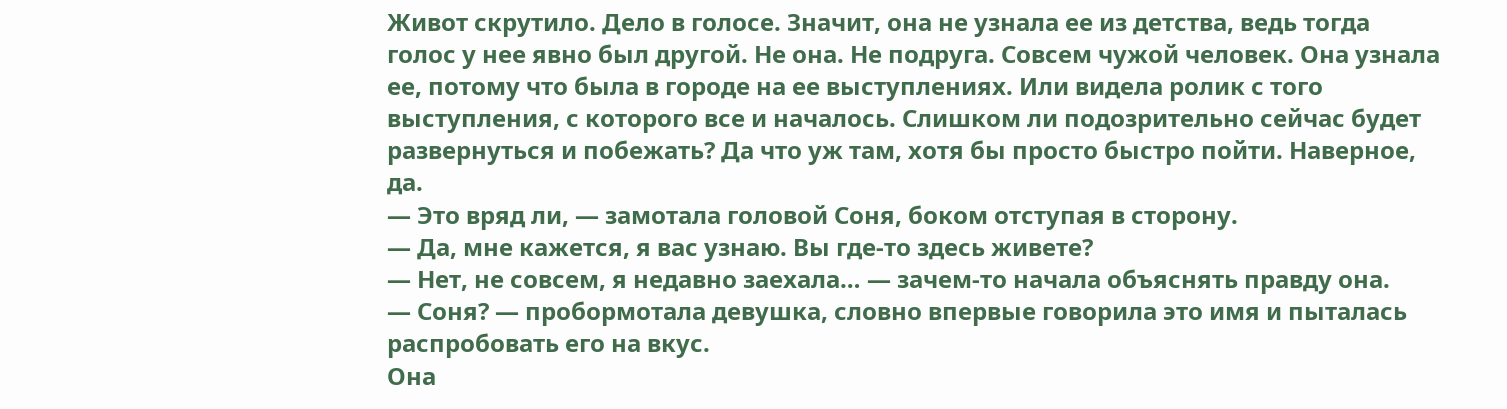Живот скрутило. Дело в голосе. Значит, она не узнала ее из детства, ведь тогда голос у нее явно был другой. Не она. Не подруга. Совсем чужой человек. Она узнала ее, потому что была в городе на ее выступлениях. Или видела ролик с того выступления, с которого все и началось. Слишком ли подозрительно сейчас будет развернуться и побежать? Да что уж там, хотя бы просто быстро пойти. Наверное, да.
— Это вряд ли, — замотала головой Соня, боком отступая в сторону.
— Да, мне кажется, я вас узнаю. Вы где-то здесь живете?
— Нет, не совсем, я недавно заехала… — зачем-то начала объяснять правду она.
— Соня? — пробормотала девушка, словно впервые говорила это имя и пыталась распробовать его на вкус.
Она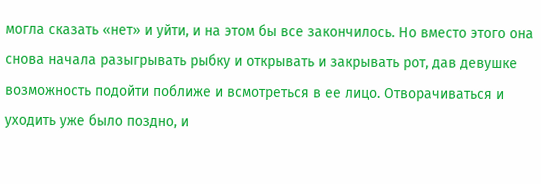могла сказать «нет» и уйти, и на этом бы все закончилось. Но вместо этого она снова начала разыгрывать рыбку и открывать и закрывать рот, дав девушке возможность подойти поближе и всмотреться в ее лицо. Отворачиваться и уходить уже было поздно, и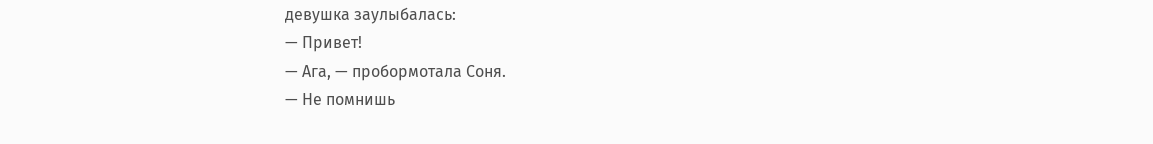девушка заулыбалась:
— Привет!
— Ага, — пробормотала Соня.
— Не помнишь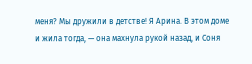меня? Мы дружили в детстве! Я Арина. В этом доме и жила тогда, — она махнула рукой назад, и Соня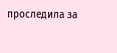проследила за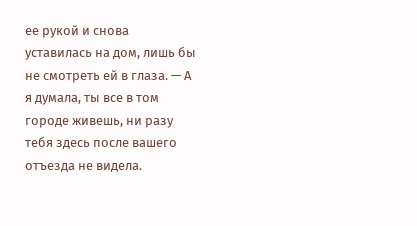ее рукой и снова уставилась на дом, лишь бы не смотреть ей в глаза. — А я думала, ты все в том городе живешь, ни разу тебя здесь после вашего отъезда не видела.